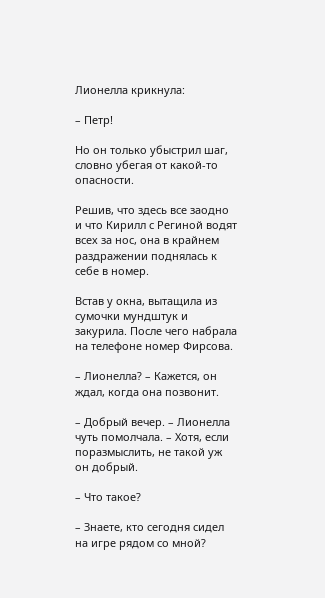Лионелла крикнула:

– Петр!

Но он только убыстрил шаг, словно убегая от какой-то опасности.

Решив, что здесь все заодно и что Кирилл с Региной водят всех за нос, она в крайнем раздражении поднялась к себе в номер.

Встав у окна, вытащила из сумочки мундштук и закурила. После чего набрала на телефоне номер Фирсова.

– Лионелла? – Кажется, он ждал, когда она позвонит.

– Добрый вечер. – Лионелла чуть помолчала. – Хотя, если поразмыслить, не такой уж он добрый.

– Что такое?

– Знаете, кто сегодня сидел на игре рядом со мной?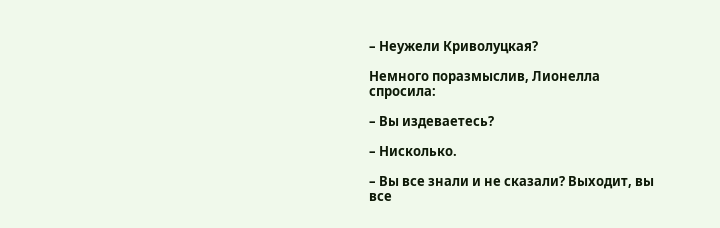– Неужели Криволуцкая?

Немного поразмыслив, Лионелла спросила:

– Вы издеваетесь?

– Нисколько.

– Вы все знали и не сказали? Выходит, вы все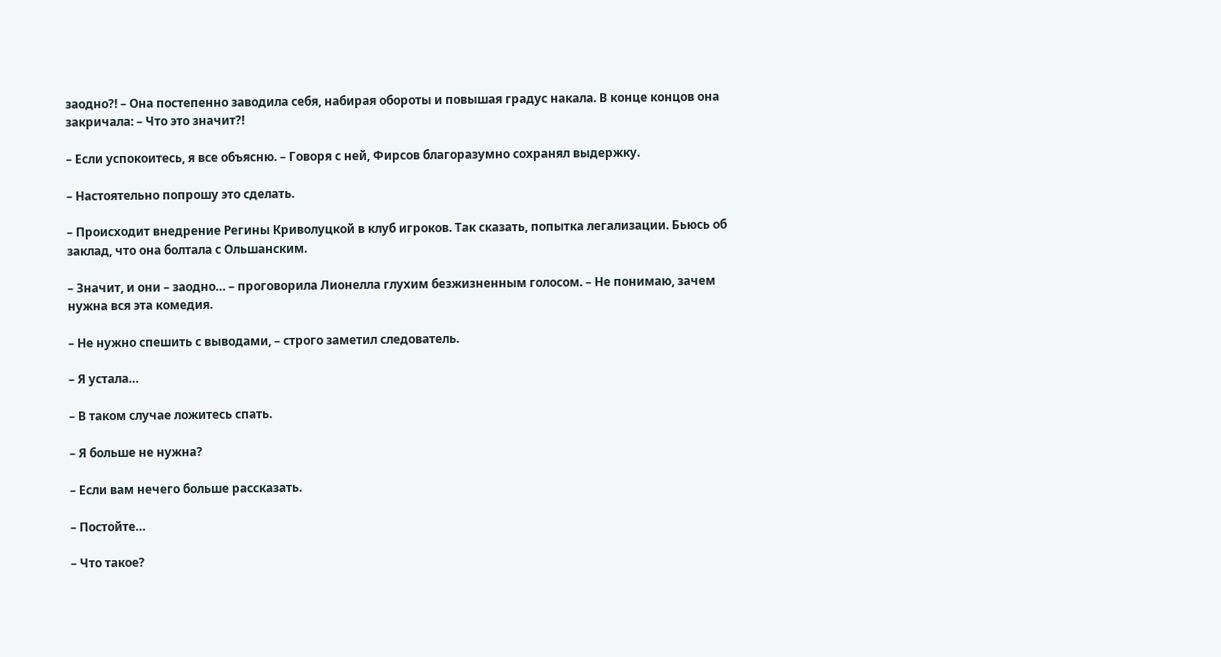заодно?! – Она постепенно заводила себя, набирая обороты и повышая градус накала. В конце концов она закричала: – Что это значит?!

– Если успокоитесь, я все объясню. – Говоря с ней, Фирсов благоразумно сохранял выдержку.

– Настоятельно попрошу это сделать.

– Происходит внедрение Регины Криволуцкой в клуб игроков. Так сказать, попытка легализации. Бьюсь об заклад, что она болтала с Ольшанским.

– Значит, и они – заодно… – проговорила Лионелла глухим безжизненным голосом. – Не понимаю, зачем нужна вся эта комедия.

– Не нужно спешить с выводами, – строго заметил следователь.

– Я устала…

– В таком случае ложитесь спать.

– Я больше не нужна?

– Если вам нечего больше рассказать.

– Постойте…

– Что такое?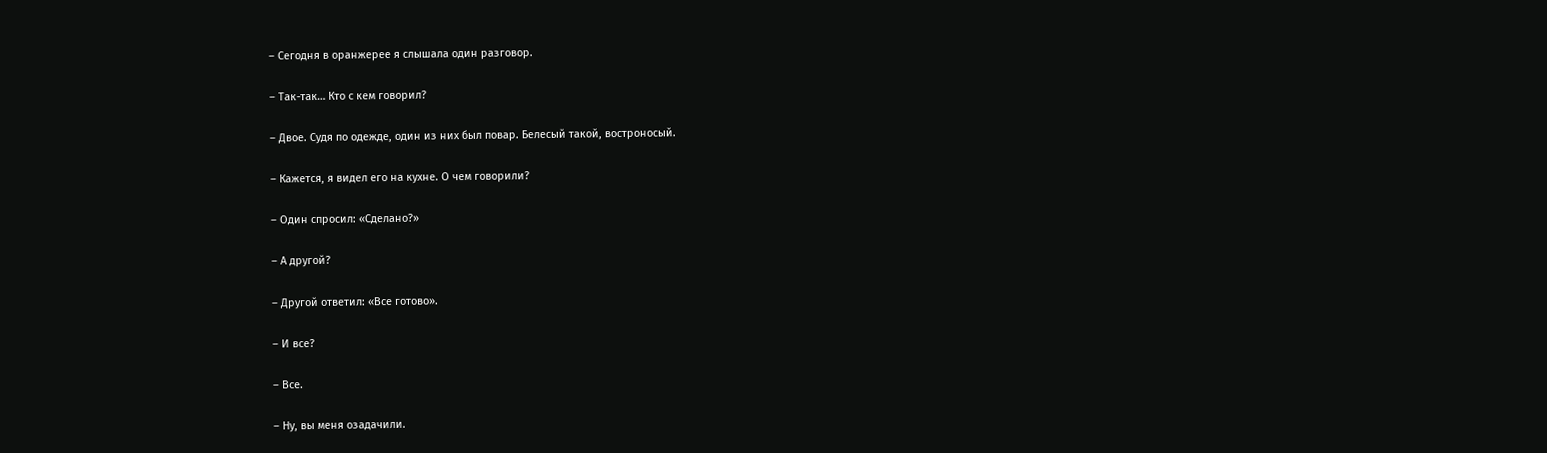– Сегодня в оранжерее я слышала один разговор.

– Так-так… Кто с кем говорил?

– Двое. Судя по одежде, один из них был повар. Белесый такой, востроносый.

– Кажется, я видел его на кухне. О чем говорили?

– Один спросил: «Сделано?»

– А другой?

– Другой ответил: «Все готово».

– И все?

– Все.

– Ну, вы меня озадачили.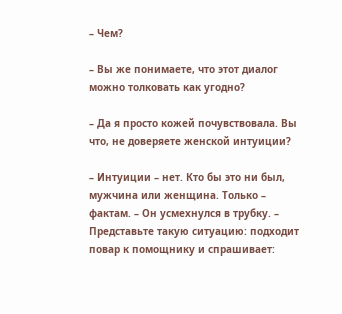– Чем?

– Вы же понимаете, что этот диалог можно толковать как угодно?

– Да я просто кожей почувствовала. Вы что, не доверяете женской интуиции?

– Интуиции – нет. Кто бы это ни был, мужчина или женщина. Только – фактам. – Он усмехнулся в трубку. – Представьте такую ситуацию: подходит повар к помощнику и спрашивает: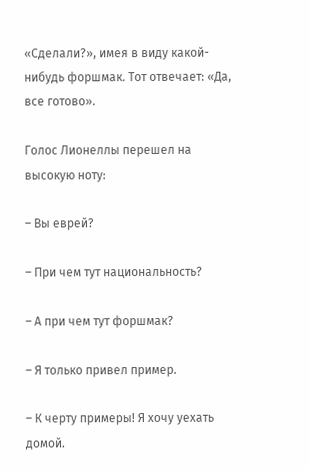«Сделали?», имея в виду какой-нибудь форшмак. Тот отвечает: «Да, все готово».

Голос Лионеллы перешел на высокую ноту:

– Вы еврей?

– При чем тут национальность?

– А при чем тут форшмак?

– Я только привел пример.

– К черту примеры! Я хочу уехать домой.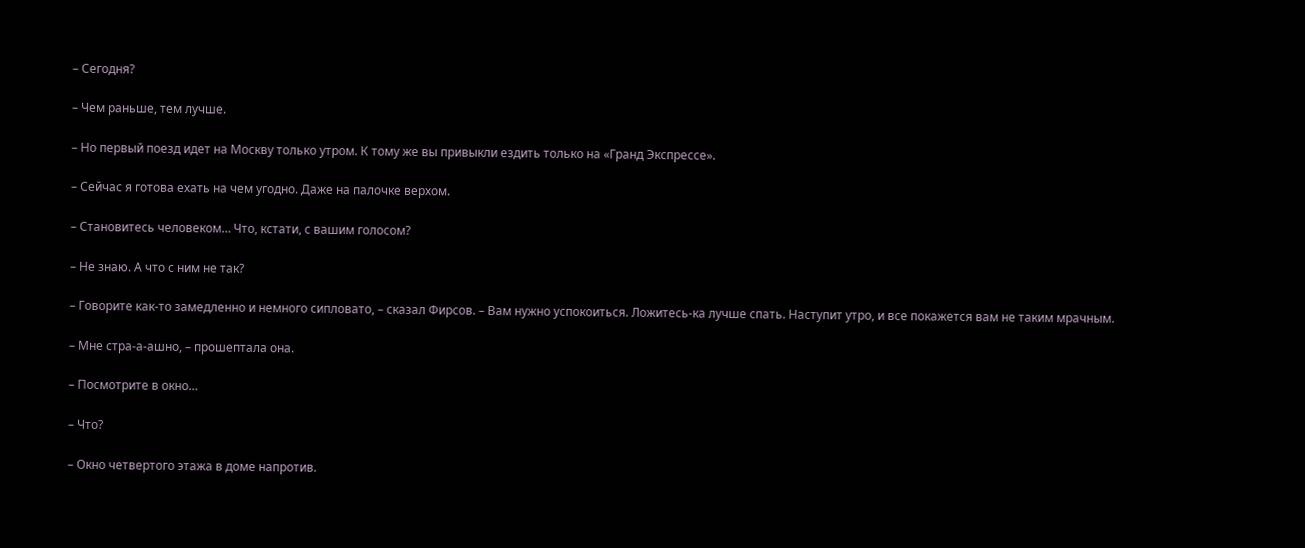– Сегодня?

– Чем раньше, тем лучше.

– Но первый поезд идет на Москву только утром. К тому же вы привыкли ездить только на «Гранд Экспрессе».

– Сейчас я готова ехать на чем угодно. Даже на палочке верхом.

– Становитесь человеком… Что, кстати, с вашим голосом?

– Не знаю. А что с ним не так?

– Говорите как-то замедленно и немного сипловато, – сказал Фирсов. – Вам нужно успокоиться. Ложитесь-ка лучше спать. Наступит утро, и все покажется вам не таким мрачным.

– Мне стра-а-ашно, – прошептала она.

– Посмотрите в окно…

– Что?

– Окно четвертого этажа в доме напротив.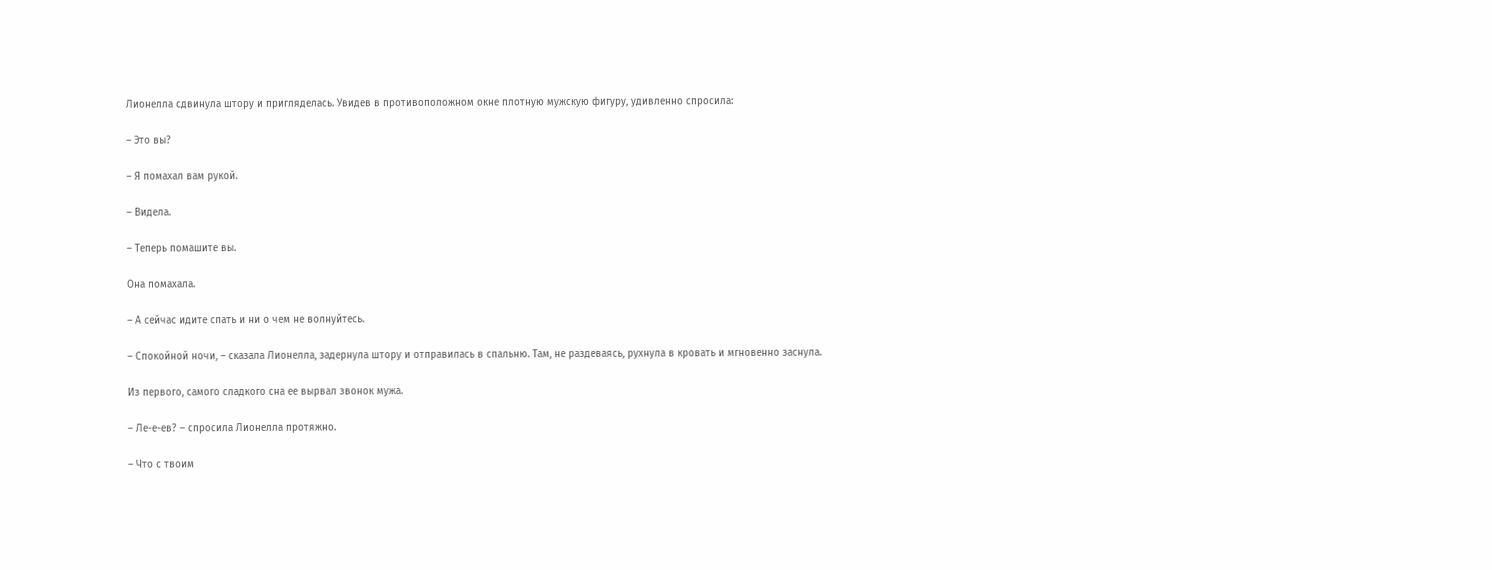Лионелла сдвинула штору и пригляделась. Увидев в противоположном окне плотную мужскую фигуру, удивленно спросила:

– Это вы?

– Я помахал вам рукой.

– Видела.

– Теперь помашите вы.

Она помахала.

– А сейчас идите спать и ни о чем не волнуйтесь.

– Спокойной ночи, – сказала Лионелла, задернула штору и отправилась в спальню. Там, не раздеваясь, рухнула в кровать и мгновенно заснула.

Из первого, самого сладкого сна ее вырвал звонок мужа.

– Ле-е-ев? – спросила Лионелла протяжно.

– Что с твоим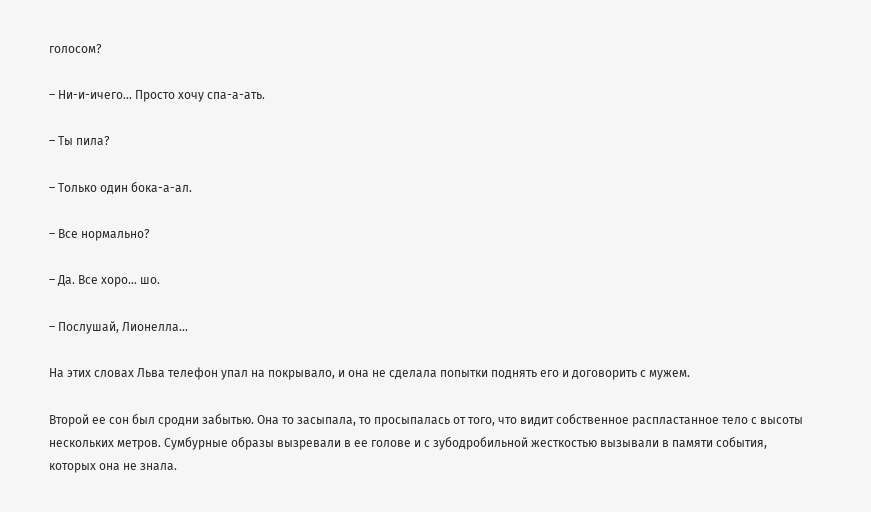голосом?

– Ни-и-ичего… Просто хочу спа-а-ать.

– Ты пила?

– Только один бока-а-ал.

– Все нормально?

– Да. Все хоро… шо.

– Послушай, Лионелла…

На этих словах Льва телефон упал на покрывало, и она не сделала попытки поднять его и договорить с мужем.

Второй ее сон был сродни забытью. Она то засыпала, то просыпалась от того, что видит собственное распластанное тело с высоты нескольких метров. Сумбурные образы вызревали в ее голове и с зубодробильной жесткостью вызывали в памяти события, которых она не знала.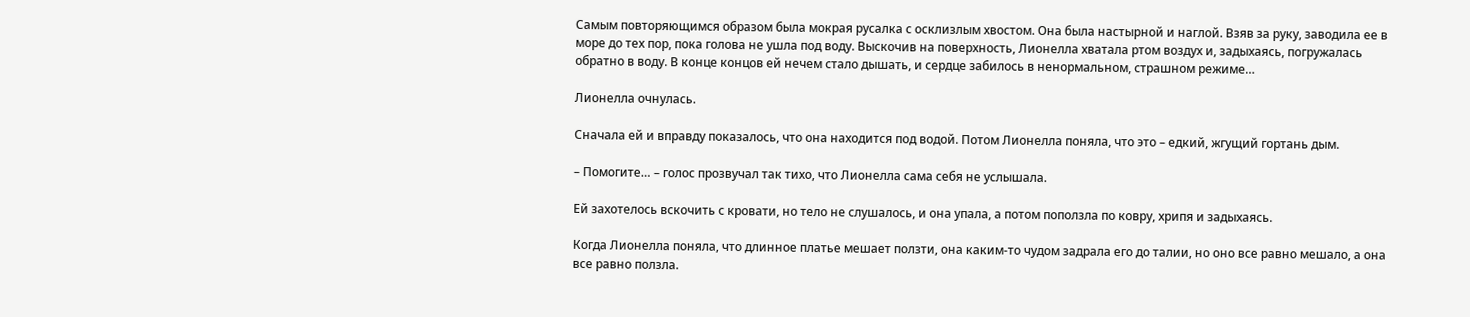Самым повторяющимся образом была мокрая русалка с осклизлым хвостом. Она была настырной и наглой. Взяв за руку, заводила ее в море до тех пор, пока голова не ушла под воду. Выскочив на поверхность, Лионелла хватала ртом воздух и, задыхаясь, погружалась обратно в воду. В конце концов ей нечем стало дышать, и сердце забилось в ненормальном, страшном режиме…

Лионелла очнулась.

Сначала ей и вправду показалось, что она находится под водой. Потом Лионелла поняла, что это – едкий, жгущий гортань дым.

– Помогите… – голос прозвучал так тихо, что Лионелла сама себя не услышала.

Ей захотелось вскочить с кровати, но тело не слушалось, и она упала, а потом поползла по ковру, хрипя и задыхаясь.

Когда Лионелла поняла, что длинное платье мешает ползти, она каким-то чудом задрала его до талии, но оно все равно мешало, а она все равно ползла.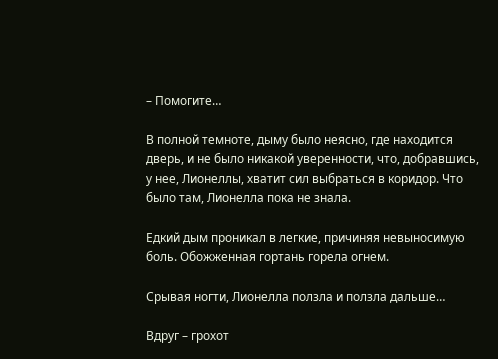– Помогите…

В полной темноте, дыму было неясно, где находится дверь, и не было никакой уверенности, что, добравшись, у нее, Лионеллы, хватит сил выбраться в коридор. Что было там, Лионелла пока не знала.

Едкий дым проникал в легкие, причиняя невыносимую боль. Обожженная гортань горела огнем.

Срывая ногти, Лионелла ползла и ползла дальше…

Вдруг – грохот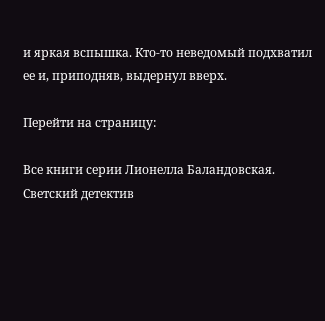и яркая вспышка. Кто-то неведомый подхватил ее и, приподняв, выдернул вверх.

Перейти на страницу:

Все книги серии Лионелла Баландовская. Светский детектив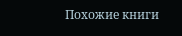Похожие книги